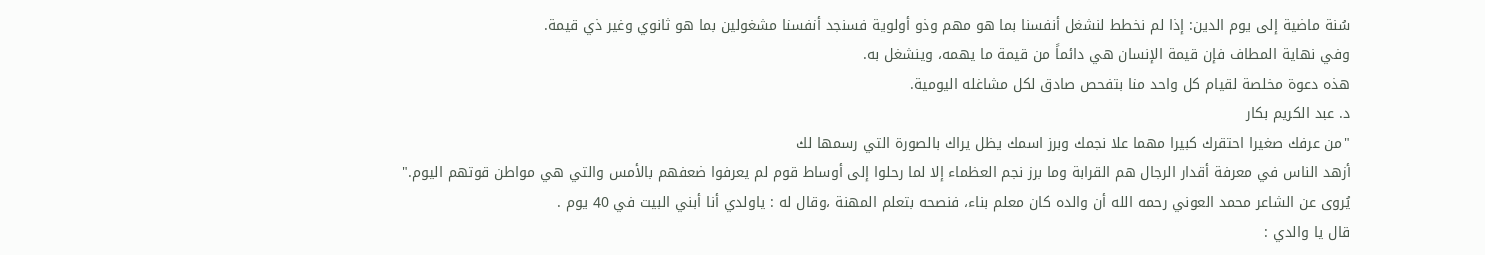سُنة ماضية إلى يوم الدين: إذا لم نخطط لنشغل أنفسنا بما هو مهم وذو أولوية فسنجد أنفسنا مشغولين بما هو ثانوي وغير ذي قيمة.
وفي نهاية المطاف فإن قيمة الإنسان هي دائماً من قيمة ما يهمه، وينشغل به.
هذه دعوة مخلصة لقيام كل واحد منا بتفحص صادق لكل مشاغله اليومية.
د. عبد الكريم بكار
"من عرفك صغيرا احتقرك كبيرا مهما علا نجمك وبرز اسمك يظل يراك بالصورة التي رسمها لك
أزهد الناس في معرفة أقدار الرجال هم القرابة وما برز نجم العظماء إلا لما رحلوا إلى أوساط قوم لم يعرفوا ضعفهم بالأمس والتي هي مواطن قوتهم اليوم."
يُروى عن الشاعر محمد العوني رحمه الله أن والده كان معلم بناء، فنصحه بتعلم المهنة ،وقال له : ياولدي أنا أبني البيت في 40 يوم .
قال يا والدي :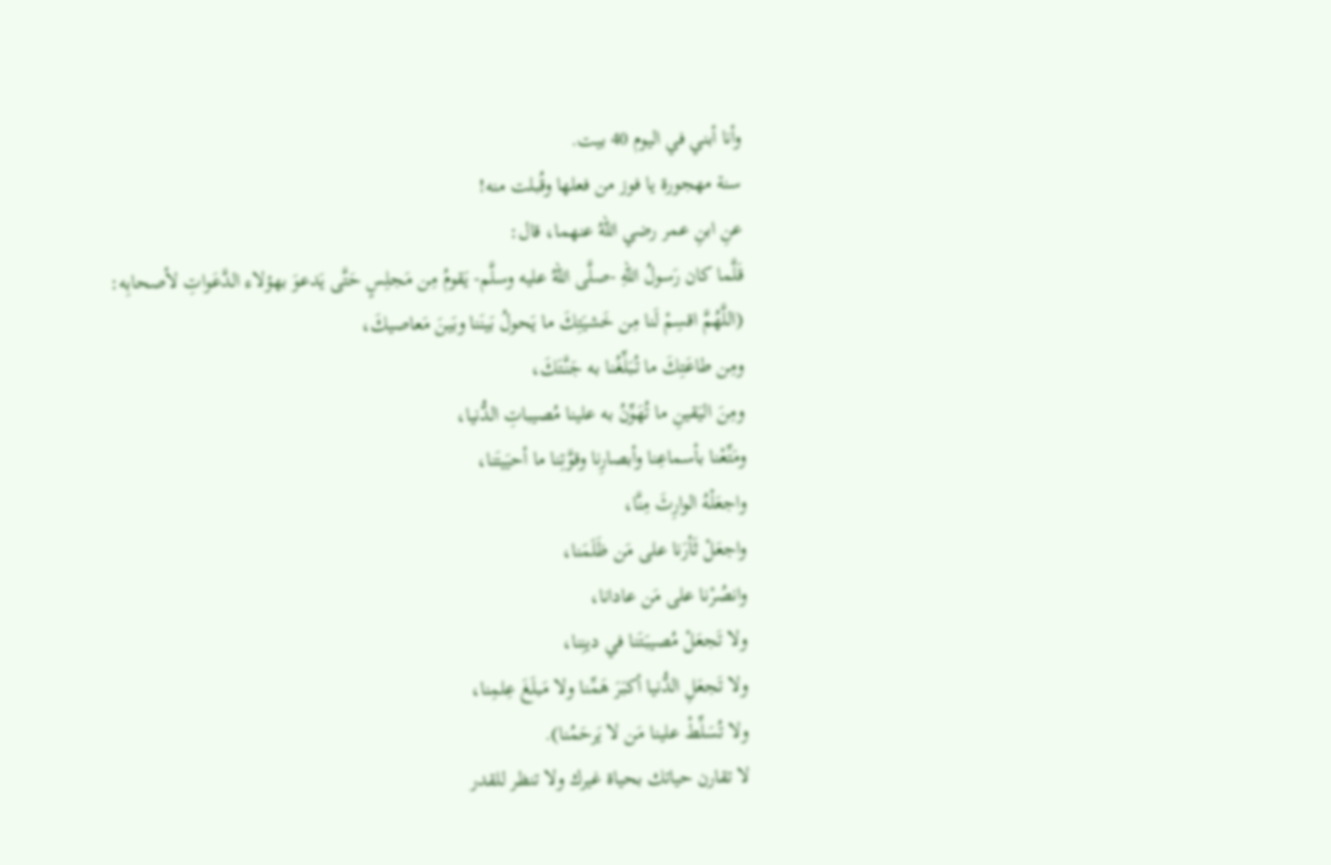وأنا أبني في اليوم 40 بيت.
سنة مهجورة يا فوز من فعلها وقُبلت منه!
عنِ ابنِ عمر رضي اللهُ عنهما، قال:
قَلَّما كان رَسولُ اللهِ -صلَّى اللهُ عليه وسلَّم- يَقومُ مِن مَجلِسٍ حَتَّى يَدعوَ بهؤلاء الدَّعَواتِ لأصحابِه:
(اللَّهُمَّ اقسِمْ لَنا مِن خَشيَتِكَ ما يَحولُ بَينَنا وبَينَ مَعاصيكَ،
ومِن طاعَتِكَ ما تُبَلِّغُنا به جَنَّتَكَ،
ومِنَ اليَقينِ ما تُهَوِّنُ به علينا مُصيباتِ الدُّنيا،
ومَتِّعْنا بأسماعِنا وأبصارِنا وقوَّتِنا ما أحيَيتَنا،
واجعَلْهُ الوارِثَ مِنَّا،
واجعَلْ ثَأرَنا على مَن ظَلَمَنا،
وانصُرْنا على مَن عادانا،
ولا تَجعَلْ مُصيبَتَنا في دينِنا،
ولا تَجعَلِ الدُّنيا أكبَرَ هَمِّنا ولا مَبلَغَ عِلمِنا،
ولا تُسَلِّطْ علينا مَن لا يَرحَمُنا).
لا تقارن حياتك بحياة غيرك ولا تنظر للقدر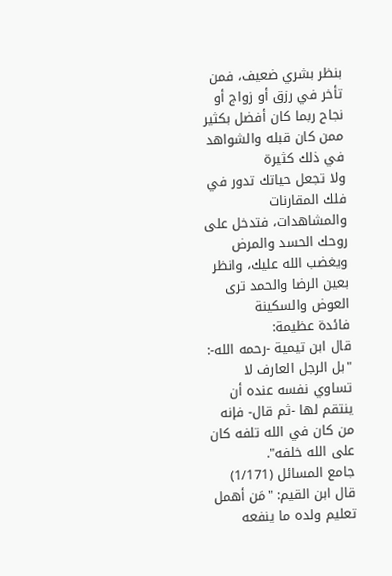بنظر بشري ضعيف، فمن تأخر في رزق أو زواج أو نجاح ربما كان أفضل بكثير ممن كان قبله والشواهد في ذلك كثيرة
ولا تجعل حياتك تدور في فلك المقارنات والمشاهدات، فتدخل على روحك الحسد والمرض ويغضب الله عليك، وانظر بعين الرضا والحمد ترى العوض والسكينة
فائدة عظيمة:
قال ابن تيمية -رحمه الله-:
"بل الرجل العارف لا تساوي نفسه عنده أن ينتقم لها -ثم قال- فإنه من كان في الله تلفه كان على الله خلفه".
جامع المسائل (1/171)
قال ابن القيم: "مَن أهمل تعليم ولده ما ينفعه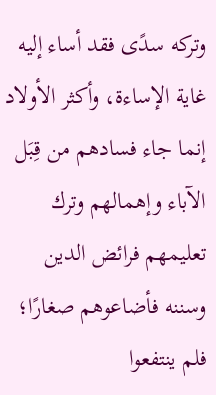وتركه سدًى فقد أساء إليه غاية الإساءة، وأكثر الأولاد إنما جاء فسادهم من قِبَل الآباء وإهمالهم وترك تعليمهم فرائض الدين وسننه فأضاعوهم صغارًا؛ فلم ينتفعوا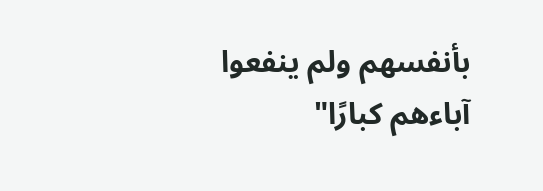بأنفسهم ولم ينفعوا آباءهم كبارًا"